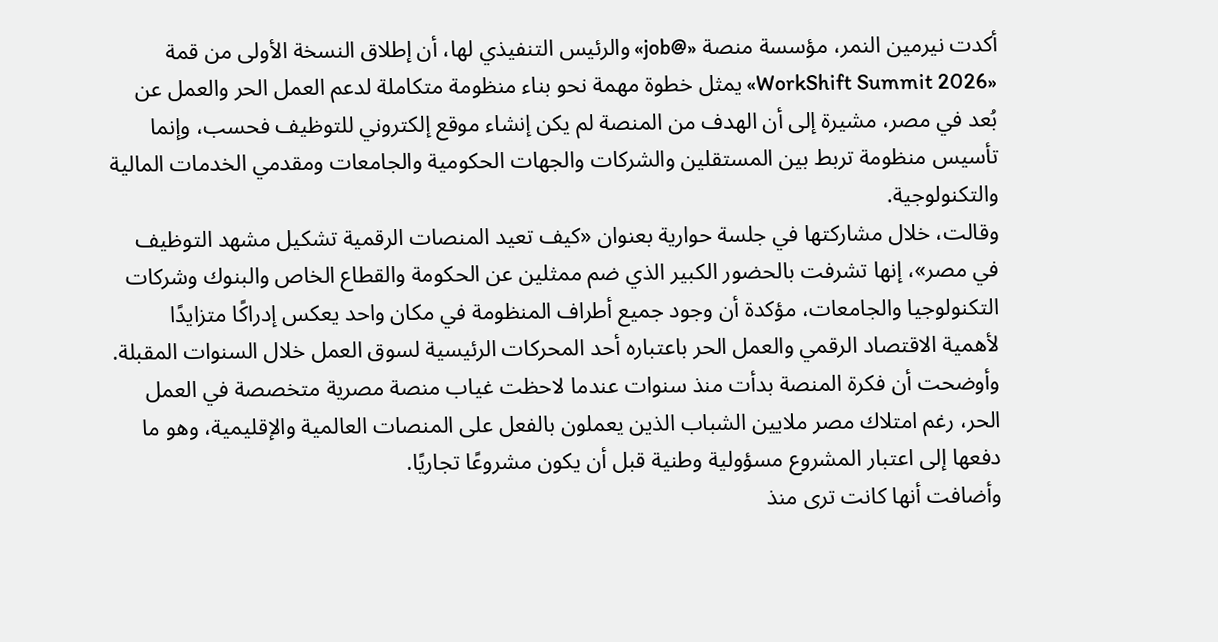أكدت نيرمين النمر، مؤسسة منصة «@job» والرئيس التنفيذي لها، أن إطلاق النسخة الأولى من قمة «WorkShift Summit 2026» يمثل خطوة مهمة نحو بناء منظومة متكاملة لدعم العمل الحر والعمل عن بُعد في مصر، مشيرة إلى أن الهدف من المنصة لم يكن إنشاء موقع إلكتروني للتوظيف فحسب، وإنما تأسيس منظومة تربط بين المستقلين والشركات والجهات الحكومية والجامعات ومقدمي الخدمات المالية والتكنولوجية.
وقالت، خلال مشاركتها في جلسة حوارية بعنوان «كيف تعيد المنصات الرقمية تشكيل مشهد التوظيف في مصر»، إنها تشرفت بالحضور الكبير الذي ضم ممثلين عن الحكومة والقطاع الخاص والبنوك وشركات التكنولوجيا والجامعات، مؤكدة أن وجود جميع أطراف المنظومة في مكان واحد يعكس إدراكًا متزايدًا لأهمية الاقتصاد الرقمي والعمل الحر باعتباره أحد المحركات الرئيسية لسوق العمل خلال السنوات المقبلة.
وأوضحت أن فكرة المنصة بدأت منذ سنوات عندما لاحظت غياب منصة مصرية متخصصة في العمل الحر، رغم امتلاك مصر ملايين الشباب الذين يعملون بالفعل على المنصات العالمية والإقليمية، وهو ما دفعها إلى اعتبار المشروع مسؤولية وطنية قبل أن يكون مشروعًا تجاريًا.
وأضافت أنها كانت ترى منذ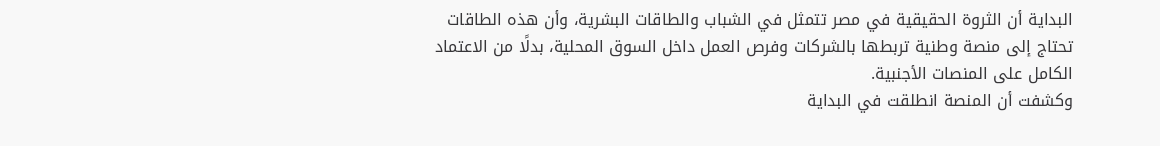البداية أن الثروة الحقيقية في مصر تتمثل في الشباب والطاقات البشرية، وأن هذه الطاقات تحتاج إلى منصة وطنية تربطها بالشركات وفرص العمل داخل السوق المحلية، بدلًا من الاعتماد الكامل على المنصات الأجنبية.
وكشفت أن المنصة انطلقت في البداية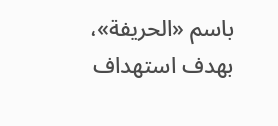باسم «الحريفة»، بهدف استهداف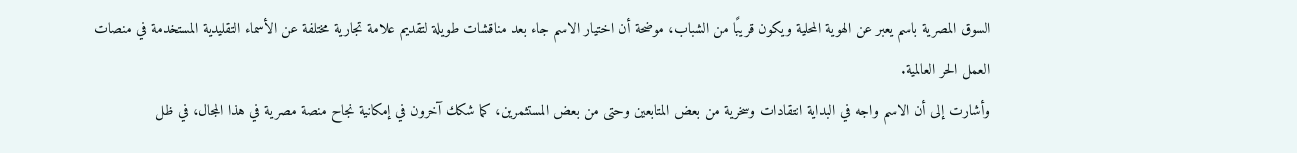السوق المصرية باسم يعبر عن الهوية المحلية ويكون قريبًا من الشباب، موضحة أن اختيار الاسم جاء بعد مناقشات طويلة لتقديم علامة تجارية مختلفة عن الأسماء التقليدية المستخدمة في منصات العمل الحر العالمية.
وأشارت إلى أن الاسم واجه في البداية انتقادات وسخرية من بعض المتابعين وحتى من بعض المستثمرين، كما شكك آخرون في إمكانية نجاح منصة مصرية في هذا المجال، في ظل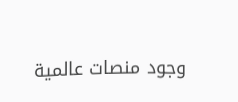وجود منصات عالمية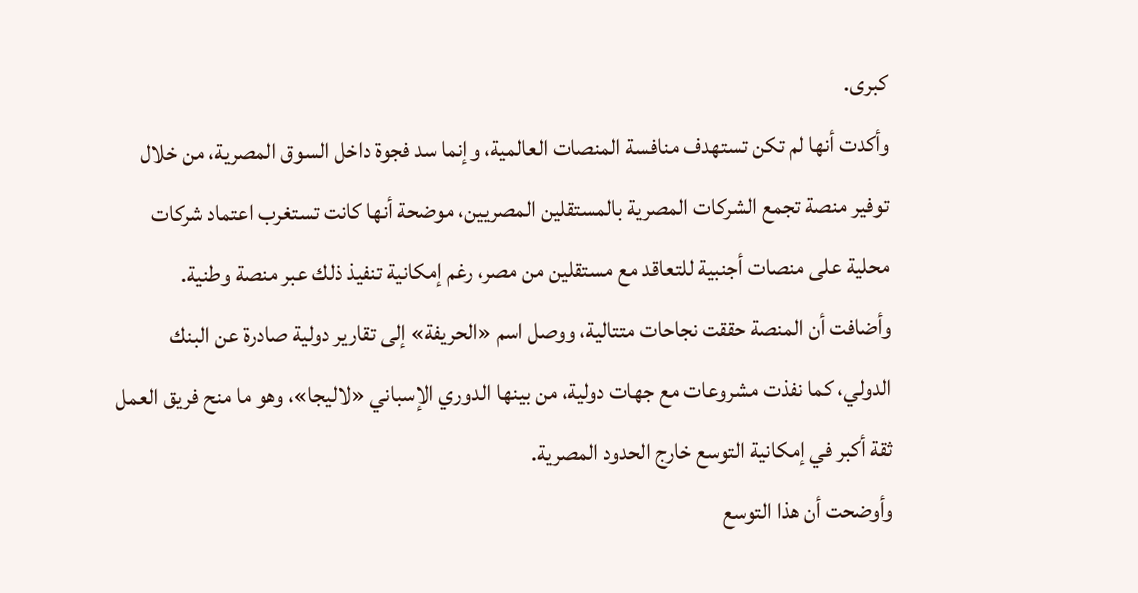كبرى.
وأكدت أنها لم تكن تستهدف منافسة المنصات العالمية، وإنما سد فجوة داخل السوق المصرية، من خلال توفير منصة تجمع الشركات المصرية بالمستقلين المصريين، موضحة أنها كانت تستغرب اعتماد شركات محلية على منصات أجنبية للتعاقد مع مستقلين من مصر، رغم إمكانية تنفيذ ذلك عبر منصة وطنية.
وأضافت أن المنصة حققت نجاحات متتالية، ووصل اسم «الحريفة» إلى تقارير دولية صادرة عن البنك الدولي، كما نفذت مشروعات مع جهات دولية، من بينها الدوري الإسباني «لاليجا»، وهو ما منح فريق العمل ثقة أكبر في إمكانية التوسع خارج الحدود المصرية.
وأوضحت أن هذا التوسع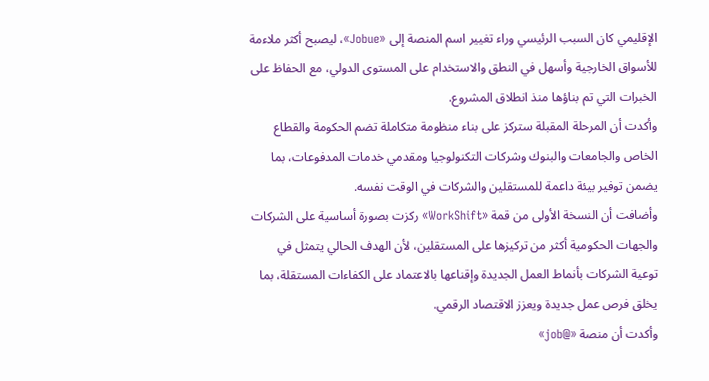الإقليمي كان السبب الرئيسي وراء تغيير اسم المنصة إلى «Jobue»، ليصبح أكثر ملاءمة للأسواق الخارجية وأسهل في النطق والاستخدام على المستوى الدولي، مع الحفاظ على الخبرات التي تم بناؤها منذ انطلاق المشروع.
وأكدت أن المرحلة المقبلة ستركز على بناء منظومة متكاملة تضم الحكومة والقطاع الخاص والجامعات والبنوك وشركات التكنولوجيا ومقدمي خدمات المدفوعات، بما يضمن توفير بيئة داعمة للمستقلين والشركات في الوقت نفسه.
وأضافت أن النسخة الأولى من قمة «WorkShift» ركزت بصورة أساسية على الشركات والجهات الحكومية أكثر من تركيزها على المستقلين، لأن الهدف الحالي يتمثل في توعية الشركات بأنماط العمل الجديدة وإقناعها بالاعتماد على الكفاءات المستقلة، بما يخلق فرص عمل جديدة ويعزز الاقتصاد الرقمي.
وأكدت أن منصة «@job»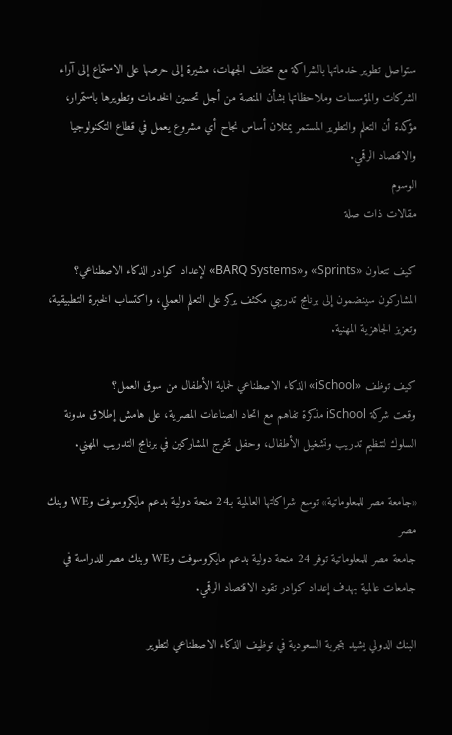ستواصل تطوير خدماتها بالشراكة مع مختلف الجهات، مشيرة إلى حرصها على الاستماع إلى آراء الشركات والمؤسسات وملاحظاتها بشأن المنصة من أجل تحسين الخدمات وتطويرها باستمرار، مؤكدة أن التعلم والتطوير المستمر يمثلان أساس نجاح أي مشروع يعمل في قطاع التكنولوجيا والاقتصاد الرقمي.
الوسوم
مقالات ذات صلة

كيف تتعاون «Sprints» و«BARQ Systems» لإعداد كوادر الذكاء الاصطناعي؟
المشاركون سينضمون إلى برنامج تدريبي مكثف يركز على التعلم العملي، واكتساب الخبرة التطبيقية، وتعزيز الجاهزية المهنية.

كيف توظف «iSchool» الذكاء الاصطناعي لحماية الأطفال من سوق العمل؟
وقعت شركة iSchool مذكرة تفاهم مع اتحاد الصناعات المصرية، على هامش إطلاق مدونة السلوك لتنظيم تدريب وتشغيل الأطفال، وحفل تخرج المشاركين في برنامج التدريب المهني.

«جامعة مصر للمعلوماتية» توسع شراكاتها العالمية بـ24 منحة دولية بدعم مايكروسوفت وWE وبنك مصر
جامعة مصر للمعلوماتية توفر 24 منحة دولية بدعم مايكروسوفت وWE وبنك مصر للدراسة في جامعات عالمية بهدف إعداد كوادر تقود الاقتصاد الرقمي.

البنك الدولي يشيد بتجربة السعودية في توظيف الذكاء الاصطناعي لتطوير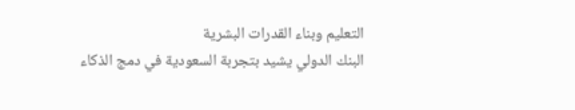التعليم وبناء القدرات البشرية
البنك الدولي يشيد بتجربة السعودية في دمج الذكاء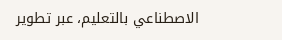الاصطناعي بالتعليم، عبر تطوير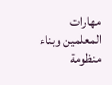مهارات المعلمين وبناء منظومة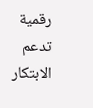رقمية تدعم الابتكار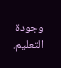وجودة التعليم.